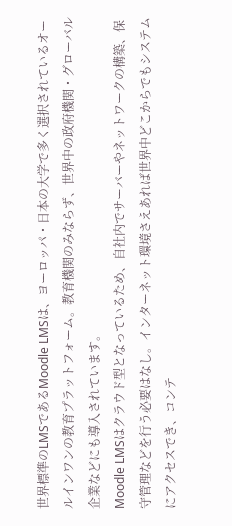世界標準のLMSであるMoodle LMSは、ヨーロッパ・日本の大学で多く選択されているオールインワンの教育プラットフォーム。教育機関のみならず、世界中の政府機関・グローバル企業などにも導入されています。
Moodle LMSはクラウド型となっているため、自社内でサーバーやネットワークの構築、保守管理などを行う必要はなし。インターネット環境さえあれば世界中どこからでもシステムにアクセスでき、コンテ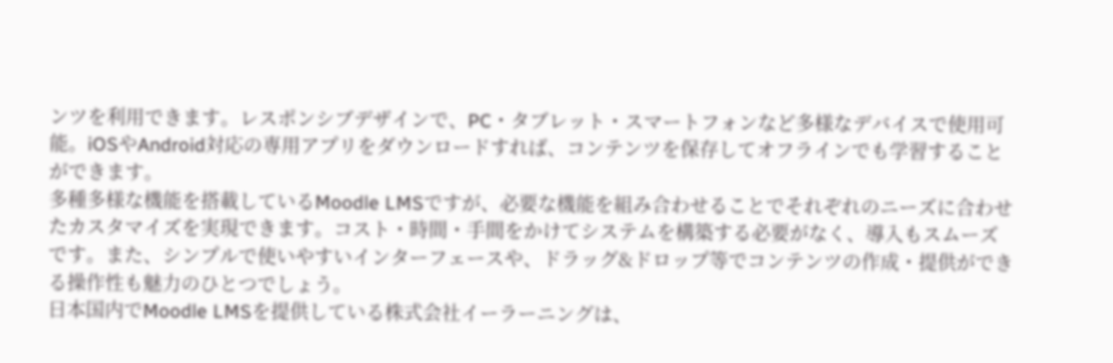ンツを利用できます。レスポンシブデザインで、PC・タブレット・スマートフォンなど多様なデバイスで使用可能。iOSやAndroid対応の専用アプリをダウンロードすれば、コンテンツを保存してオフラインでも学習することができます。
多種多様な機能を搭載しているMoodle LMSですが、必要な機能を組み合わせることでそれぞれのニーズに合わせたカスタマイズを実現できます。コスト・時間・手間をかけてシステムを構築する必要がなく、導入もスムーズです。また、シンプルで使いやすいインターフェースや、ドラッグ&ドロップ等でコンテンツの作成・提供ができる操作性も魅力のひとつでしょう。
日本国内でMoodle LMSを提供している株式会社イーラーニングは、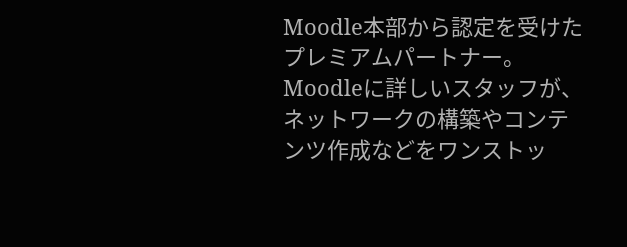Moodle本部から認定を受けたプレミアムパートナー。Moodleに詳しいスタッフが、ネットワークの構築やコンテンツ作成などをワンストッ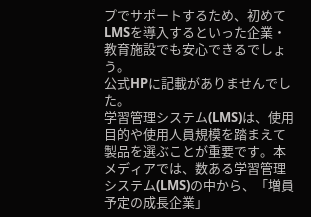プでサポートするため、初めてLMSを導入するといった企業・教育施設でも安心できるでしょう。
公式HPに記載がありませんでした。
学習管理システム(LMS)は、使用目的や使用人員規模を踏まえて製品を選ぶことが重要です。本メディアでは、数ある学習管理システム(LMS)の中から、「増員予定の成長企業」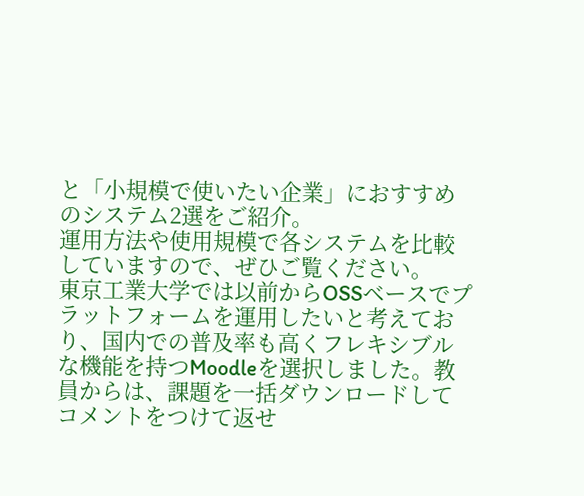と「小規模で使いたい企業」におすすめのシステム2選をご紹介。
運用方法や使用規模で各システムを比較していますので、ぜひご覧ください。
東京工業大学では以前からOSSベースでプラットフォームを運用したいと考えており、国内での普及率も高くフレキシブルな機能を持つMoodleを選択しました。教員からは、課題を一括ダウンロードしてコメントをつけて返せ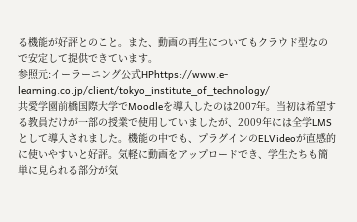る機能が好評とのこと。また、動画の再生についてもクラウド型なので安定して提供できています。
参照元:イーラーニング公式HPhttps://www.e-learning.co.jp/client/tokyo_institute_of_technology/
共愛学園前橋国際大学でMoodleを導入したのは2007年。当初は希望する教員だけが一部の授業で使用していましたが、2009年には全学LMSとして導入されました。機能の中でも、プラグインのELVideoが直感的に使いやすいと好評。気軽に動画をアップロードでき、学生たちも簡単に見られる部分が気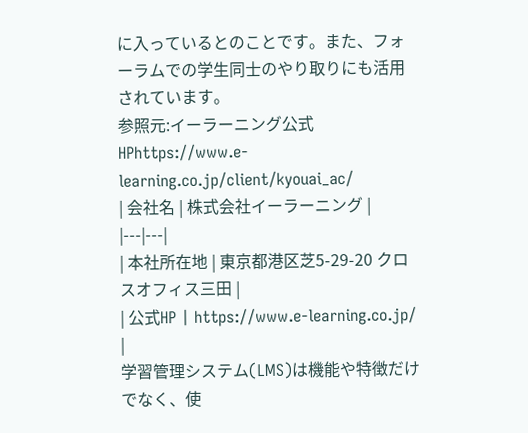に入っているとのことです。また、フォーラムでの学生同士のやり取りにも活用されています。
参照元:イーラーニング公式HPhttps://www.e-learning.co.jp/client/kyouai_ac/
| 会社名 | 株式会社イーラーニング |
|---|---|
| 本社所在地 | 東京都港区芝5-29-20 クロスオフィス三田 |
| 公式HP | https://www.e-learning.co.jp/ |
学習管理システム(LMS)は機能や特徴だけでなく、使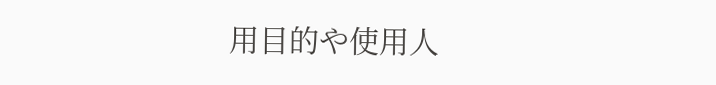用目的や使用人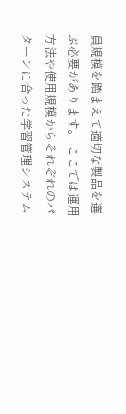員規模を踏まえて適切な製品を選ぶ必要があります。 ここでは運用方法や使用規模からそれぞれのパターンに合った学習管理システム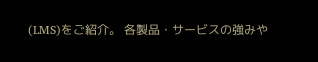(LMS)をご紹介。 各製品・サービスの強みや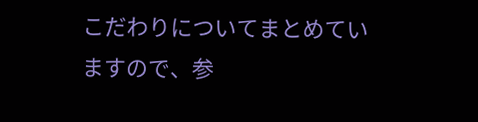こだわりについてまとめていますので、参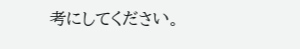考にしてください。